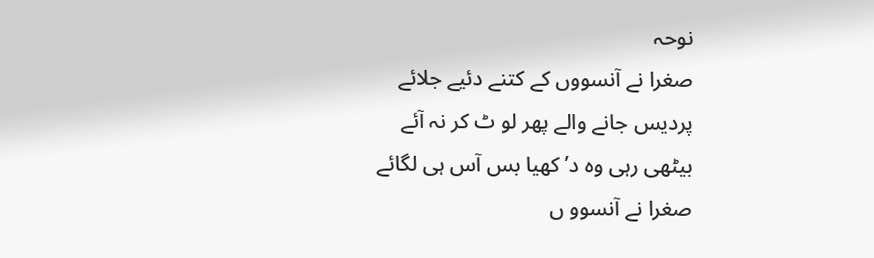نوحہ
صغرا نے آنسووں کے کتنے دئیے جلائے
پردیس جانے والے پھر لو ٹ کر نہ آئے
بیٹھی رہی وہ د’کھیا بس آس ہی لگائے
صغرا نے آنسوو ں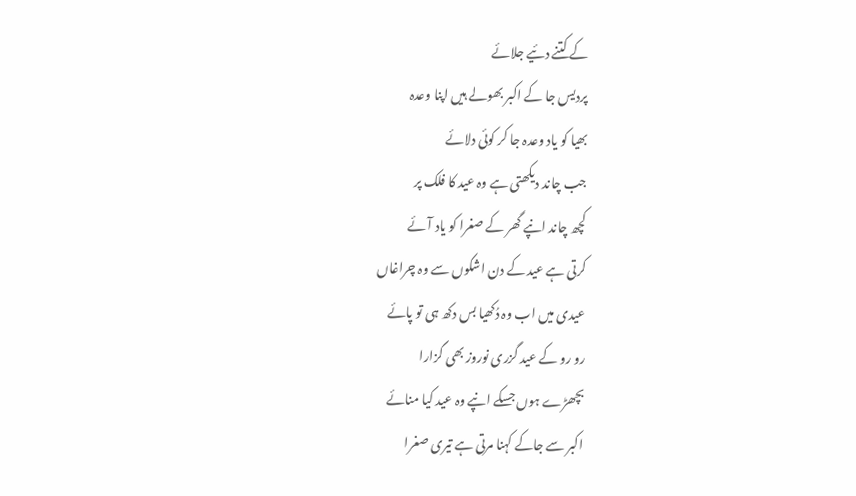کے کتنے دئیے جلائے
پردیس جا کے اکبر بھولے ہیں اپنا وعدہ
بھیا کو یاد وعدہ جا کر کوئی دلائے
جب چاند دیکھتی ہے وہ عید کا فلک پر
کچھ چاند انپے گھر کے صغرا کو یاد آئے
کرتی ہے عید کے دن اشکوں سے وہ چراغاں
عیدی میں اب وہ دُکھیا بس دکھ ہی تو پائے
رو رو کے عید گزری نوروز بھی گزارا
بچھڑے ہوں جسکے انپے وہ عید کیا منائے
اکبر سے جاکے کہنا مرتی ہے تیری صغرا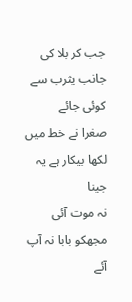جب کر بلا کی جانب یثرب سے کوئی جائے
صغرا نے خط میں لکھا بیکار ہے یہ جینا
نہ موت آئی مجھکو بابا نہ آپ آئے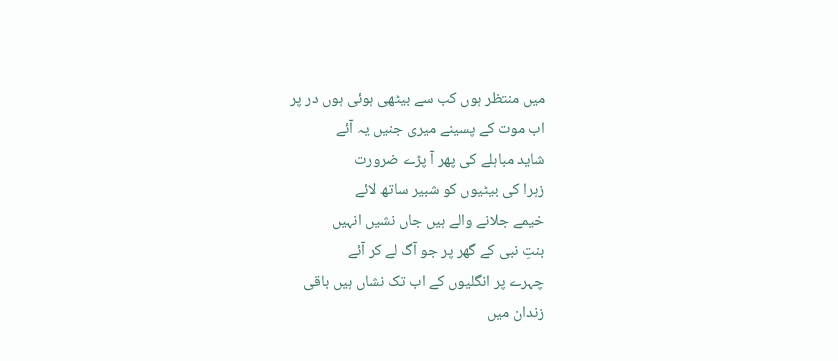میں منتظر ہوں کب سے بیٹھی ہوئی ہوں در پر
اب موت کے پسینے میری جنیں یہ آئے
شاید مباہلے کی پھر آ پڑے ضرورت
زہرا کی بیٹیوں کو شبیر ساتھ لائے
خیمے جلانے والے ہیں جاں نشیں انہیں
بنتِ نبی کے گھر پر جو آگ لے کر آئے
چہرے پر انگلیوں کے اب تک نشاں ہیں باقی
زندان میں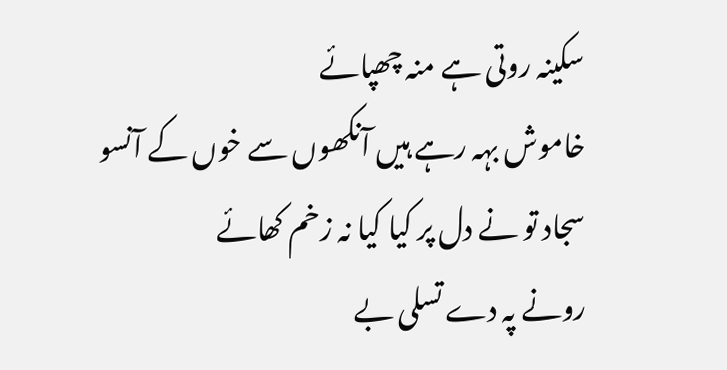سکینہ روتی ہے منہ چھپائے
خاموش بہہ رہے ہیں آنکھوں سے خوں کے آنسو
سجاد تو نے دل پر کیا کیا نہ زخم کھائے
رونے پہ دے تسلی بے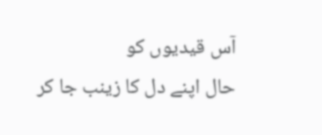آس قیدیوں کو
حال اپنے دل کا زینب جا کر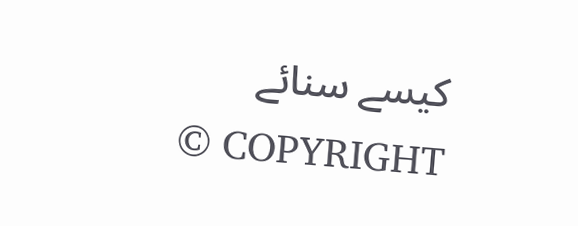کیسے سنائے
© COPYRIGHT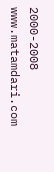2000-2008 www.matamdari.com